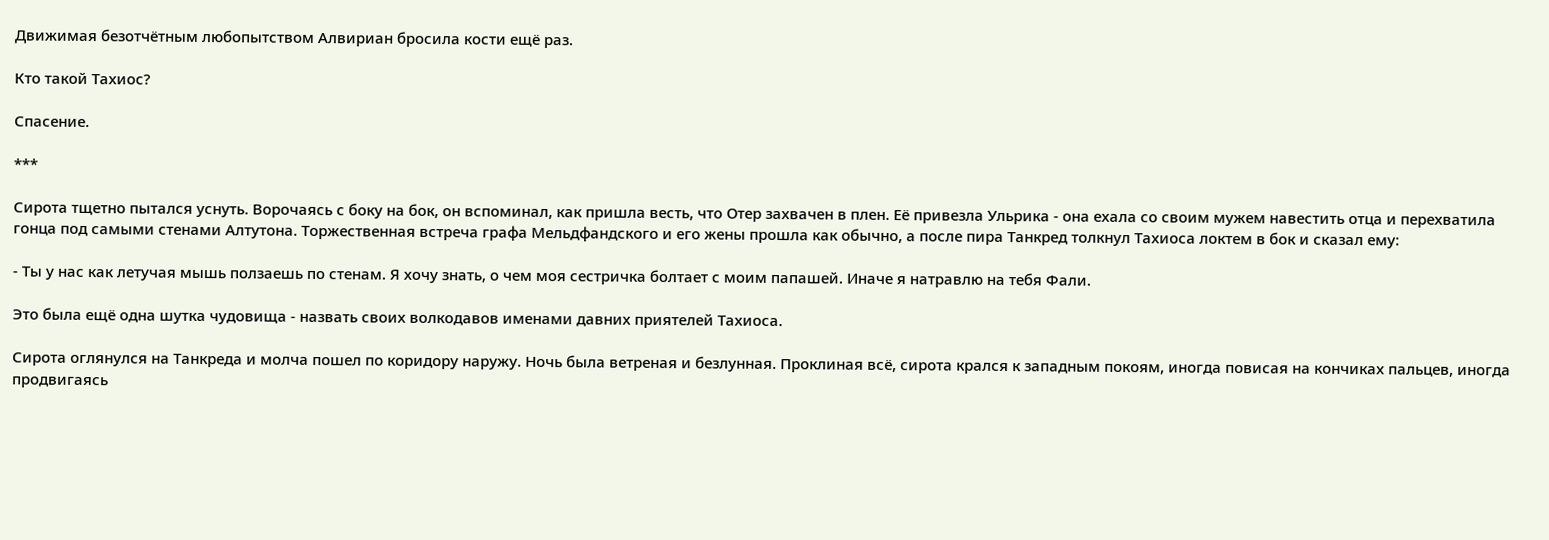Движимая безотчётным любопытством Алвириан бросила кости ещё раз.

Кто такой Тахиос?

Спасение.

***

Сирота тщетно пытался уснуть. Ворочаясь с боку на бок, он вспоминал, как пришла весть, что Отер захвачен в плен. Её привезла Ульрика - она ехала со своим мужем навестить отца и перехватила гонца под самыми стенами Алтутона. Торжественная встреча графа Мельдфандского и его жены прошла как обычно, а после пира Танкред толкнул Тахиоса локтем в бок и сказал ему:

- Ты у нас как летучая мышь ползаешь по стенам. Я хочу знать, о чем моя сестричка болтает с моим папашей. Иначе я натравлю на тебя Фали.

Это была ещё одна шутка чудовища - назвать своих волкодавов именами давних приятелей Тахиоса.

Сирота оглянулся на Танкреда и молча пошел по коридору наружу. Ночь была ветреная и безлунная. Проклиная всё, сирота крался к западным покоям, иногда повисая на кончиках пальцев, иногда продвигаясь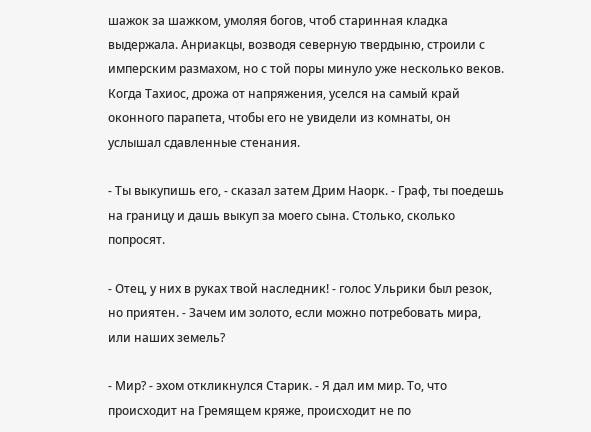шажок за шажком, умоляя богов, чтоб старинная кладка выдержала. Анриакцы, возводя северную твердыню, строили с имперским размахом, но с той поры минуло уже несколько веков. Когда Тахиос, дрожа от напряжения, уселся на самый край оконного парапета, чтобы его не увидели из комнаты, он услышал сдавленные стенания.

- Ты выкупишь его, - сказал затем Дрим Наорк. - Граф, ты поедешь на границу и дашь выкуп за моего сына. Столько, сколько попросят.

- Отец, у них в руках твой наследник! - голос Ульрики был резок, но приятен. - Зачем им золото, если можно потребовать мира, или наших земель?

- Мир? - эхом откликнулся Старик. - Я дал им мир. То, что происходит на Гремящем кряже, происходит не по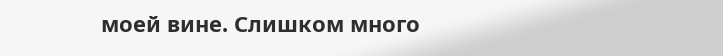моей вине. Слишком много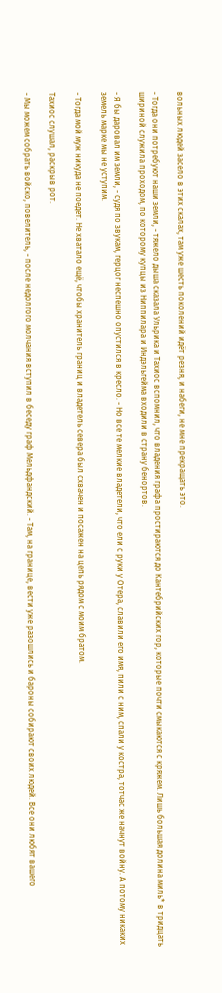вольных людей засело в этих скалах, там уже шесть поколений идёт резня, и набеги, не мне прекращать это.

- Тогда они потребуют наши земли, - тяжело дыша сказала Ульрика и Тахиос вспомнил, что владения графа простираются до Кантебрийских гор, которые почти смыкаются с кряжем. Лишь большая долина миль* в тридцать шириной служила проходом, по которому купцы из Ниппилара и Индэльгейма входили в страну бенортов.

- Я бы даровал им земли, - судя по звукам, герцог неспешно опустился в кресло. - Но все те мелкие владетели, что ели с руки у Отера, славили его имя, пили с ним, спали у костра, тотчас же начнут войну. А потому никаких земель марке мы не уступим.

- Тогда мой муж никуда не поедет. Не хватало ещё, чтобы хранитель границ и владетель севера был схвачен и посажен на цепь рядом с моим братом.

Тахиос слушал, раскрыв рот.

- Мы можем собрать войско, повелитель, - после недолгого молчания вступил в беседу граф Мельдфандский. - Там, на границе, вести уже разошлись и бароны собирают своих людей. Все они любят вашего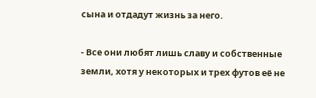сына и отдадут жизнь за него.

- Все они любят лишь славу и собственные земли, хотя у некоторых и трех футов её не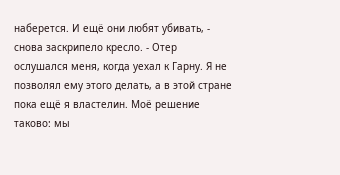наберется. И ещё они любят убивать, - снова заскрипело кресло. - Отер ослушался меня, когда уехал к Гарну. Я не позволял ему этого делать, а в этой стране пока ещё я властелин. Моё решение таково: мы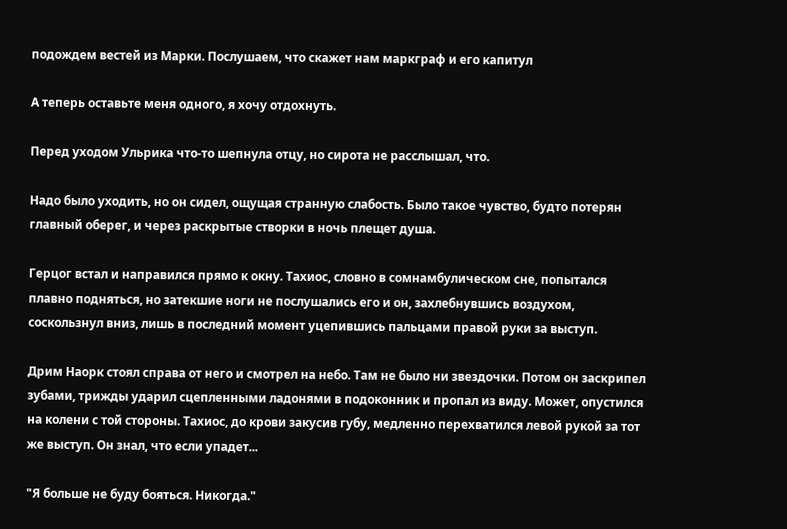подождем вестей из Марки. Послушаем, что скажет нам маркграф и его капитул

А теперь оставьте меня одного, я хочу отдохнуть.

Перед уходом Ульрика что-то шепнула отцу, но сирота не расслышал, что.

Надо было уходить, но он сидел, ощущая странную слабость. Было такое чувство, будто потерян главный оберег, и через раскрытые створки в ночь плещет душа.

Герцог встал и направился прямо к окну. Тахиос, словно в сомнамбулическом сне, попытался плавно подняться, но затекшие ноги не послушались его и он, захлебнувшись воздухом, соскользнул вниз, лишь в последний момент уцепившись пальцами правой руки за выступ.

Дрим Наорк стоял справа от него и смотрел на небо. Там не было ни звездочки. Потом он заскрипел зубами, трижды ударил сцепленными ладонями в подоконник и пропал из виду. Может, опустился на колени с той стороны. Тахиос, до крови закусив губу, медленно перехватился левой рукой за тот же выступ. Он знал, что если упадет...

"Я больше не буду бояться. Никогда."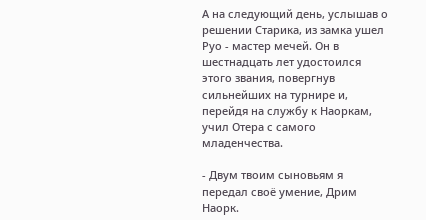А на следующий день, услышав о решении Старика, из замка ушел Руо - мастер мечей. Он в шестнадцать лет удостоился этого звания, повергнув сильнейших на турнире и, перейдя на службу к Наоркам, учил Отера с самого младенчества.

- Двум твоим сыновьям я передал своё умение, Дрим Наорк.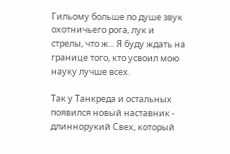Гильому больше по душе звук охотничьего рога, лук и стрелы, что ж... Я буду ждать на границе того, кто усвоил мою науку лучше всех.

Так у Танкреда и остальных появился новый наставник - длиннорукий Свех, который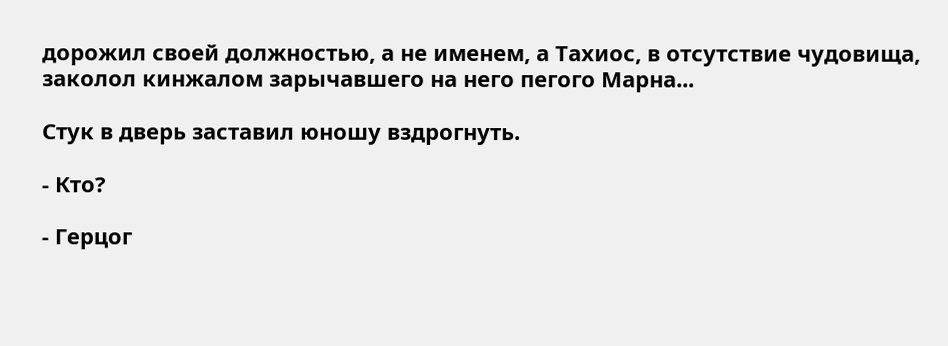дорожил своей должностью, а не именем, а Тахиос, в отсутствие чудовища, заколол кинжалом зарычавшего на него пегого Марна...

Стук в дверь заставил юношу вздрогнуть.

- Кто?

- Герцог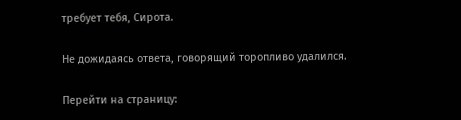требует тебя, Сирота.

Не дожидаясь ответа, говорящий торопливо удалился.

Перейти на страницу: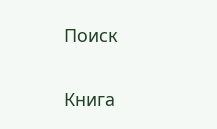Поиск

Книга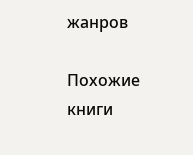жанров

Похожие книги